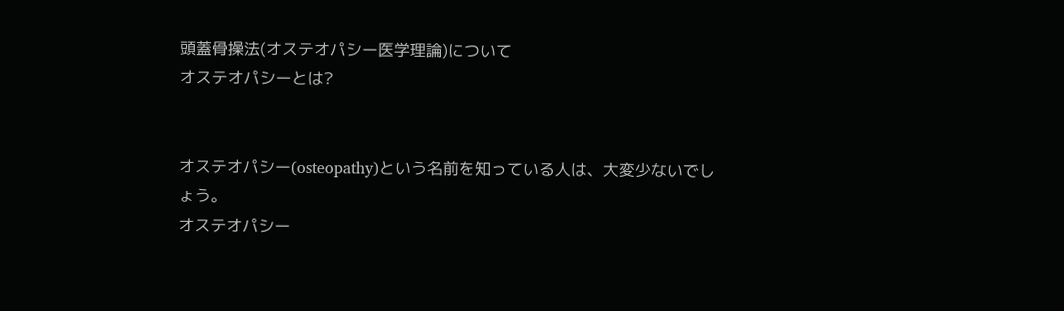頭蓋骨操法(オステオパシー医学理論)について
オステオパシーとは?


オステオパシー(osteopathy)という名前を知っている人は、大変少ないでしょう。
オステオパシー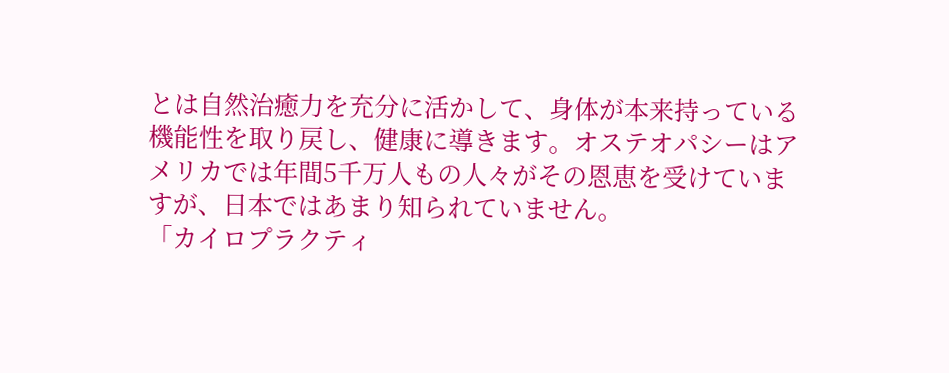とは自然治癒力を充分に活かして、身体が本来持っている機能性を取り戻し、健康に導きます。オステオパシーはアメリカでは年間5千万人もの人々がその恩恵を受けていますが、日本ではあまり知られていません。
「カイロプラクティ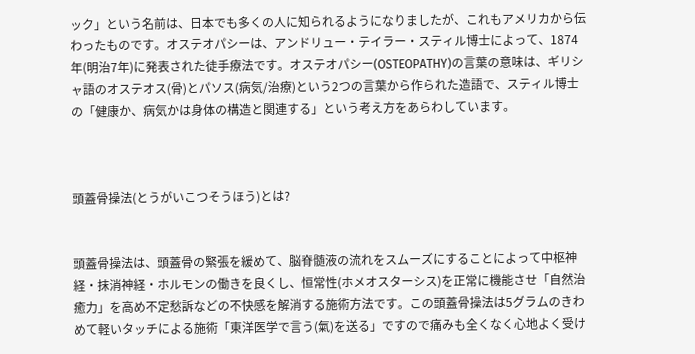ック」という名前は、日本でも多くの人に知られるようになりましたが、これもアメリカから伝わったものです。オステオパシーは、アンドリュー・テイラー・スティル博士によって、1874年(明治7年)に発表された徒手療法です。オステオパシー(OSTEOPATHY)の言葉の意味は、ギリシャ語のオステオス(骨)とパソス(病気/治療)という2つの言葉から作られた造語で、スティル博士の「健康か、病気かは身体の構造と関連する」という考え方をあらわしています。



頭蓋骨操法(とうがいこつそうほう)とは?


頭蓋骨操法は、頭蓋骨の緊張を緩めて、脳脊髄液の流れをスムーズにすることによって中枢神経・抹消神経・ホルモンの働きを良くし、恒常性(ホメオスターシス)を正常に機能させ「自然治癒力」を高め不定愁訴などの不快感を解消する施術方法です。この頭蓋骨操法は5グラムのきわめて軽いタッチによる施術「東洋医学で言う(氣)を送る」ですので痛みも全くなく心地よく受け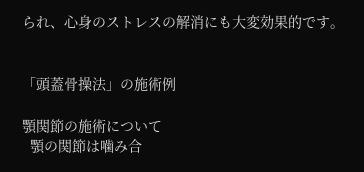られ、心身のストレスの解消にも大変効果的です。


「頭蓋骨操法」の施術例

顎関節の施術について
  顎の関節は噛み合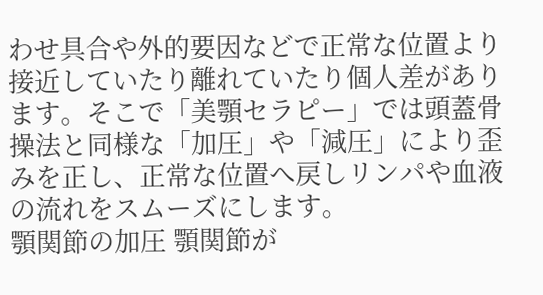わせ具合や外的要因などで正常な位置より接近していたり離れていたり個人差があります。そこで「美顎セラピー」では頭蓋骨操法と同様な「加圧」や「減圧」により歪みを正し、正常な位置へ戻しリンパや血液の流れをスムーズにします。
顎関節の加圧 顎関節が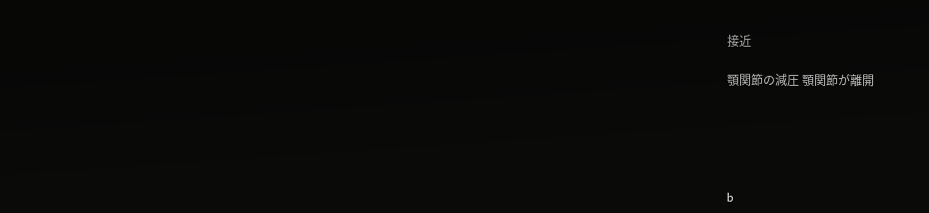接近

顎関節の減圧 顎関節が離開





b